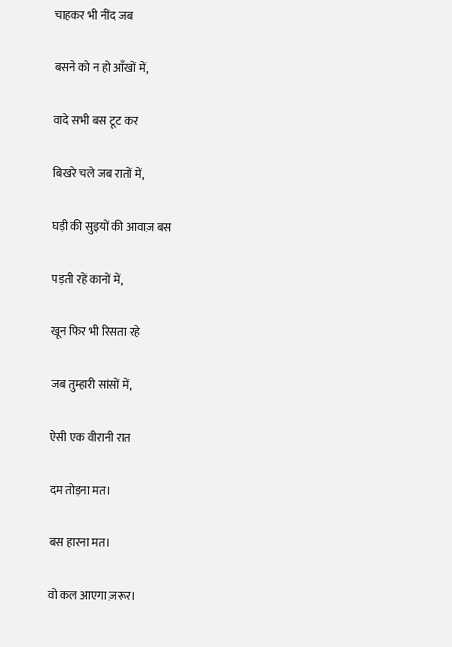चाहकर भी नींद जब

बसने को न हो आँखों में,

वादे सभी बस टूट कर

बिखरे चले जब रातों में,

घड़ी की सुइयों की आवाज़ बस

पड़ती रहें कानों में,

खून फिर भी रिसता रहे

जब तुम्हारी सांसों में,

ऐसी एक वीरानी रात

दम तोड़ना मत।

बस हारना मत।

वो कल आएगा ज़रूर।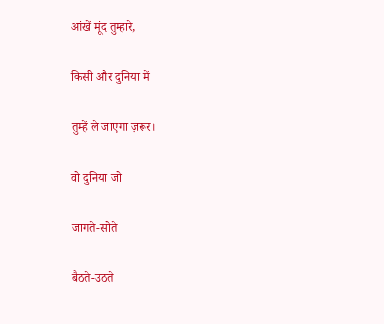आंखें मूंद तुम्हारे,

किसी और दुनिया में

तुम्हें ले जाएगा ज़रूर।

वो दुनिया जो

जागते-सोते

बैठते-उठते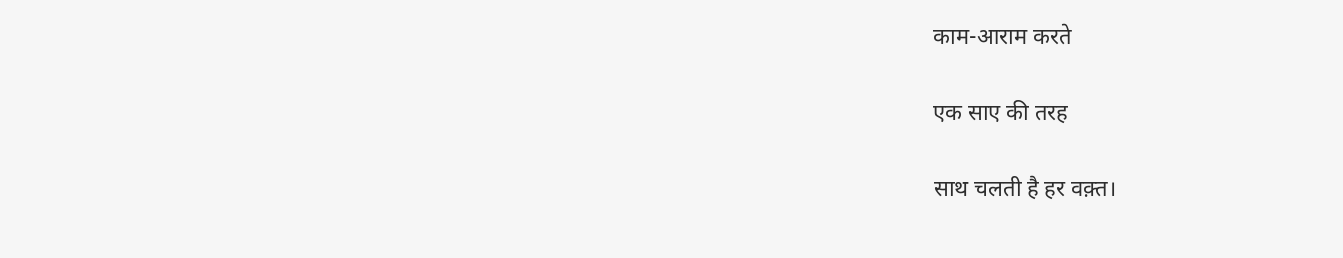काम-आराम करते

एक साए की तरह

साथ चलती है हर वक़्त।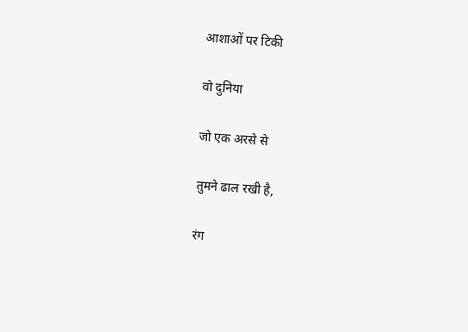आशाओं पर टिकी

वो दुनिया

जो एक अरसे से

तुमने ढाल रखी है,

रंग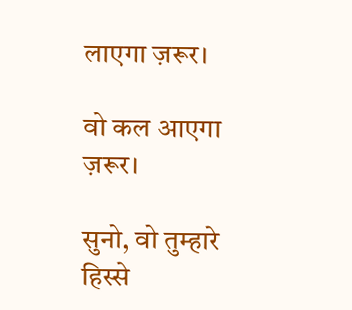लाएगा ज़रूर।

वो कल आएगा ज़रूर।

सुनो, वो तुम्हारे हिस्से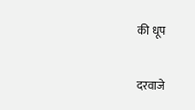की धूप

दरवाजे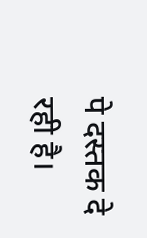पे दस्तक दे रही है।